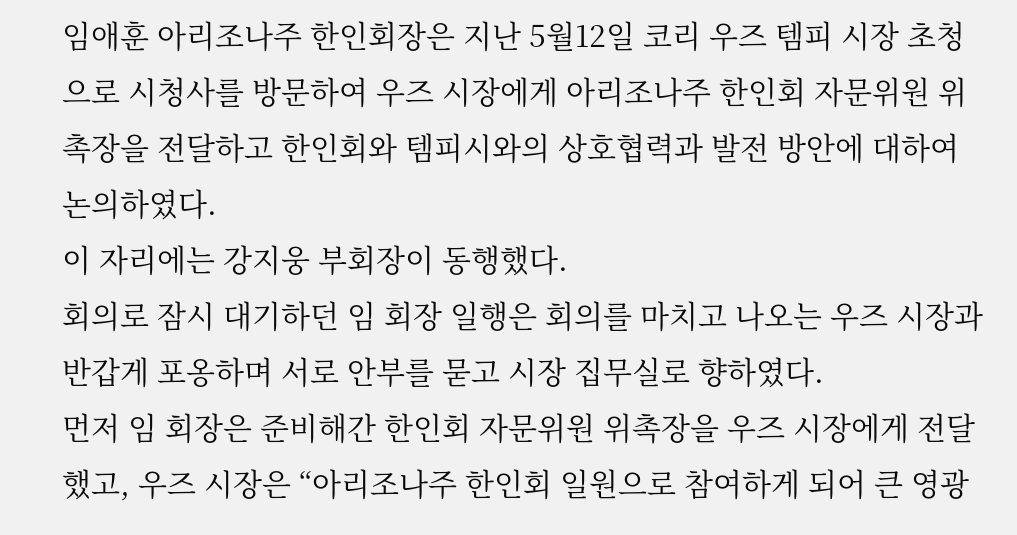임애훈 아리조나주 한인회장은 지난 5월12일 코리 우즈 템피 시장 초청으로 시청사를 방문하여 우즈 시장에게 아리조나주 한인회 자문위원 위촉장을 전달하고 한인회와 템피시와의 상호협력과 발전 방안에 대하여 논의하였다.
이 자리에는 강지웅 부회장이 동행했다.
회의로 잠시 대기하던 임 회장 일행은 회의를 마치고 나오는 우즈 시장과 반갑게 포옹하며 서로 안부를 묻고 시장 집무실로 향하였다.
먼저 임 회장은 준비해간 한인회 자문위원 위촉장을 우즈 시장에게 전달했고, 우즈 시장은 “아리조나주 한인회 일원으로 참여하게 되어 큰 영광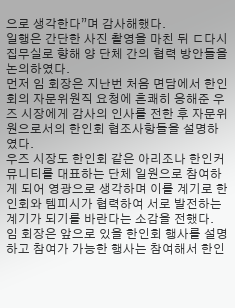으로 생각한다”며 감사해했다.
일행은 간단한 사진 촬영을 마친 뒤 ㄷ다시 집무실로 향해 양 단체 간의 협력 방안들을 논의하였다.
먼저 임 회장은 지난번 처음 면담에서 한인회의 자문위원직 요청에 흔쾌히 응해준 우즈 시장에게 감사의 인사를 전한 후 자문위원으로서의 한인회 협조사항들을 설명하였다.
우즈 시장도 한인회 같은 아리조나 한인커뮤니티를 대표하는 단체 일원으로 참여하게 되어 영광으로 생각하며 이를 계기로 한인회와 템피시가 협력하여 서로 발전하는 계기가 되기를 바란다는 소감을 전했다.
임 회장은 앞으로 있을 한인회 행사를 설명하고 참여가 가능한 행사는 참여해서 한인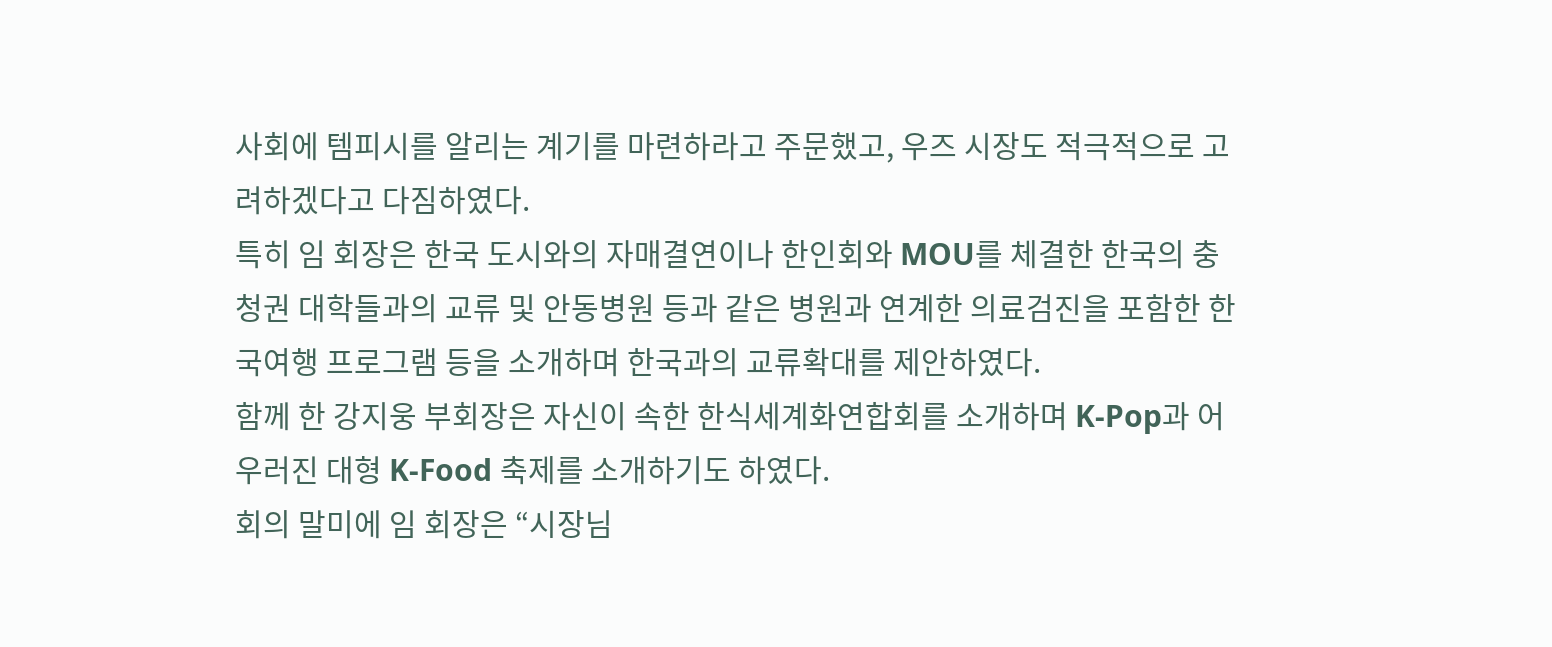사회에 템피시를 알리는 계기를 마련하라고 주문했고, 우즈 시장도 적극적으로 고려하겠다고 다짐하였다.
특히 임 회장은 한국 도시와의 자매결연이나 한인회와 MOU를 체결한 한국의 충청권 대학들과의 교류 및 안동병원 등과 같은 병원과 연계한 의료검진을 포함한 한국여행 프로그램 등을 소개하며 한국과의 교류확대를 제안하였다.
함께 한 강지웅 부회장은 자신이 속한 한식세계화연합회를 소개하며 K-Pop과 어우러진 대형 K-Food 축제를 소개하기도 하였다.
회의 말미에 임 회장은 “시장님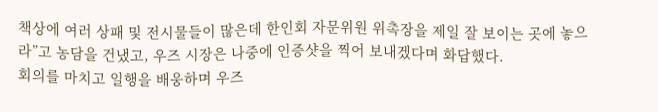책상에 여러 상패 및 전시물들이 많은데 한인회 자문위원 위촉장을 제일 잘 보이는 곳에 놓으라”고 농담을 건냈고, 우즈 시장은 나중에 인증샷을 찍어 보내겠다며 화답했다.
회의를 마치고 일행을 배웅하며 우즈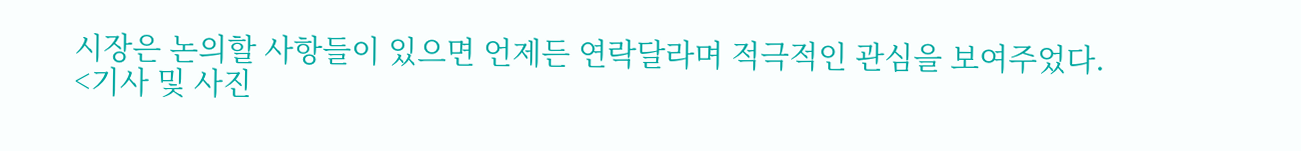시장은 논의할 사항들이 있으면 언제든 연락달라며 적극적인 관심을 보여주었다.
<기사 및 사진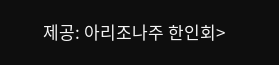제공: 아리조나주 한인회>